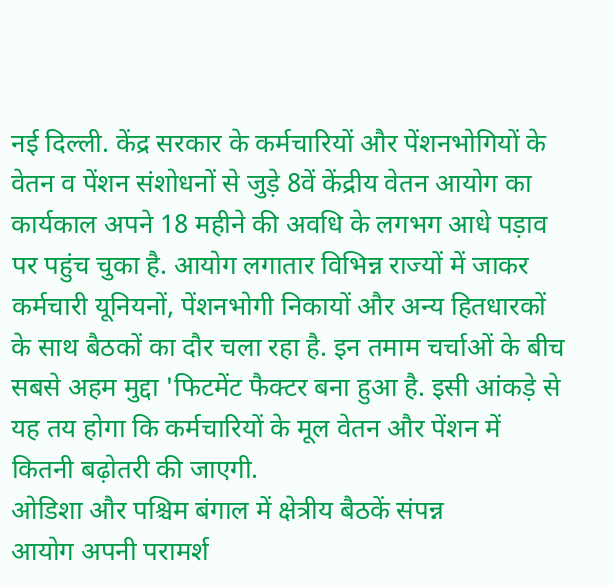नई दिल्ली. केंद्र सरकार के कर्मचारियों और पेंशनभोगियों के वेतन व पेंशन संशोधनों से जुड़े 8वें केंद्रीय वेतन आयोग का कार्यकाल अपने 18 महीने की अवधि के लगभग आधे पड़ाव पर पहुंच चुका है. आयोग लगातार विभिन्न राज्यों में जाकर कर्मचारी यूनियनों, पेंशनभोगी निकायों और अन्य हितधारकों के साथ बैठकों का दौर चला रहा है. इन तमाम चर्चाओं के बीच सबसे अहम मुद्दा 'फिटमेंट फैक्टर बना हुआ है. इसी आंकड़े से यह तय होगा कि कर्मचारियों के मूल वेतन और पेंशन में कितनी बढ़ोतरी की जाएगी.
ओडिशा और पश्चिम बंगाल में क्षेत्रीय बैठकें संपन्न
आयोग अपनी परामर्श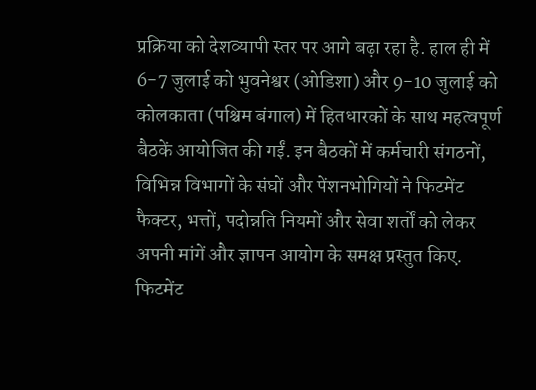प्रक्रिया को देशव्यापी स्तर पर आगे बढ़ा रहा है. हाल ही में 6-7 जुलाई को भुवनेश्वर (ओडिशा) और 9-10 जुलाई को कोलकाता (पश्चिम बंगाल) में हितधारकों के साथ महत्वपूर्ण बैठकें आयोजित की गईं. इन बैठकों में कर्मचारी संगठनों, विभिन्न विभागों के संघों और पेंशनभोगियों ने फिटमेंट फैक्टर, भत्तों, पदोन्नति नियमों और सेवा शर्तों को लेकर अपनी मांगें और ज्ञापन आयोग के समक्ष प्रस्तुत किए.
फिटमेंट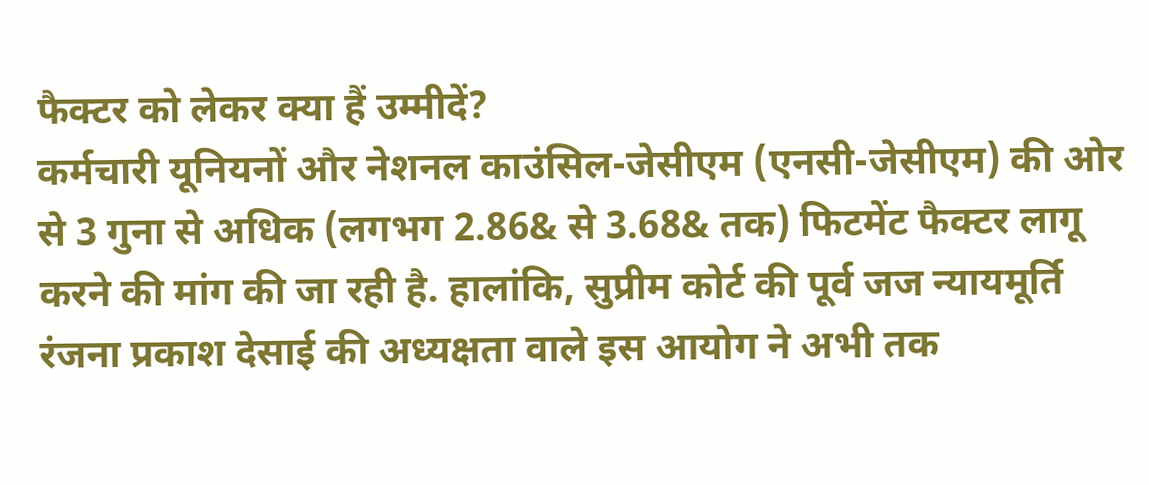फैक्टर को लेकर क्या हैं उम्मीदें?
कर्मचारी यूनियनों और नेशनल काउंसिल-जेसीएम (एनसी-जेसीएम) की ओर से 3 गुना से अधिक (लगभग 2.86& से 3.68& तक) फिटमेंट फैक्टर लागू करने की मांग की जा रही है. हालांकि, सुप्रीम कोर्ट की पूर्व जज न्यायमूर्ति रंजना प्रकाश देसाई की अध्यक्षता वाले इस आयोग ने अभी तक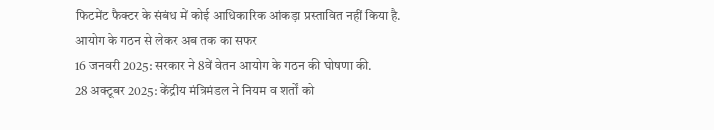फिटमेंट फैक्टर के संबंध में कोई आधिकारिक आंकड़ा प्रस्तावित नहीं किया है.
आयोग के गठन से लेकर अब तक का सफर
16 जनवरी 2025: सरकार ने 8वें वेतन आयोग के गठन की घोषणा की.
28 अक्टूबर 2025: केंद्रीय मंत्रिमंडल ने नियम व शर्तों को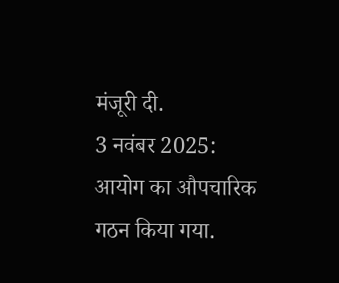मंजूरी दी.
3 नवंबर 2025: आयोग का औपचारिक गठन किया गया.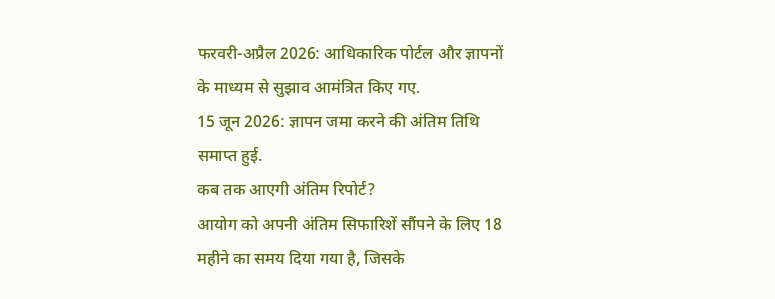फरवरी-अप्रैल 2026: आधिकारिक पोर्टल और ज्ञापनों के माध्यम से सुझाव आमंत्रित किए गए.
15 जून 2026: ज्ञापन जमा करने की अंतिम तिथि समाप्त हुई.
कब तक आएगी अंतिम रिपोर्ट?
आयोग को अपनी अंतिम सिफारिशें सौंपने के लिए 18 महीने का समय दिया गया है, जिसके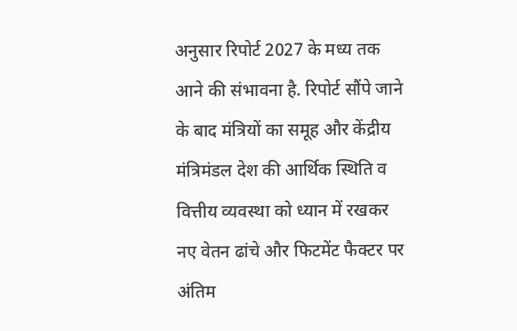अनुसार रिपोर्ट 2027 के मध्य तक आने की संभावना है. रिपोर्ट सौंपे जाने के बाद मंत्रियों का समूह और केंद्रीय मंत्रिमंडल देश की आर्थिक स्थिति व वित्तीय व्यवस्था को ध्यान में रखकर नए वेतन ढांचे और फिटमेंट फैक्टर पर अंतिम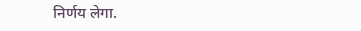निर्णय लेगा.